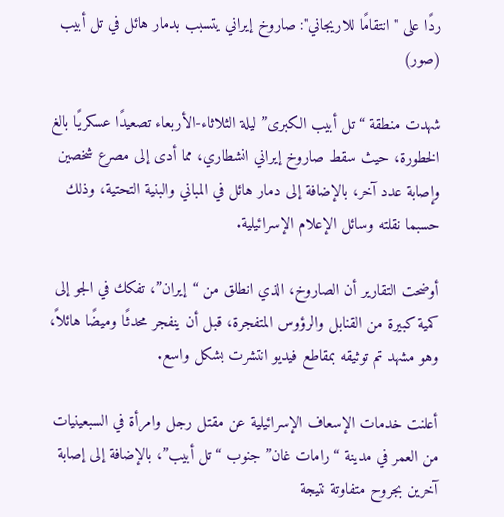ردًا على "انتقامًا للاريجاني": صاروخ إيراني يتسبب بدمار هائل في تل أبيب (صور)

شهدت منطقة “تل أبيب الكبرى” ليلة الثلاثاء-الأربعاء تصعيدًا عسكريًا بالغ الخطورة، حيث سقط صاروخ إيراني انشطاري، مما أدى إلى مصرع شخصين وإصابة عدد آخر، بالإضافة إلى دمار هائل في المباني والبنية التحتية، وذلك حسبما نقلته وسائل الإعلام الإسرائيلية.

أوضحت التقارير أن الصاروخ، الذي انطلق من “إيران”، تفكك في الجو إلى كمية كبيرة من القنابل والرؤوس المتفجرة، قبل أن ينفجر محدثًا وميضًا هائلاً، وهو مشهد تم توثيقه بمقاطع فيديو انتشرت بشكل واسع.

أعلنت خدمات الإسعاف الإسرائيلية عن مقتل رجل وامرأة في السبعينيات من العمر في مدينة “رامات غان” جنوب “تل أبيب”، بالإضافة إلى إصابة آخرين بجروح متفاوتة نتيجة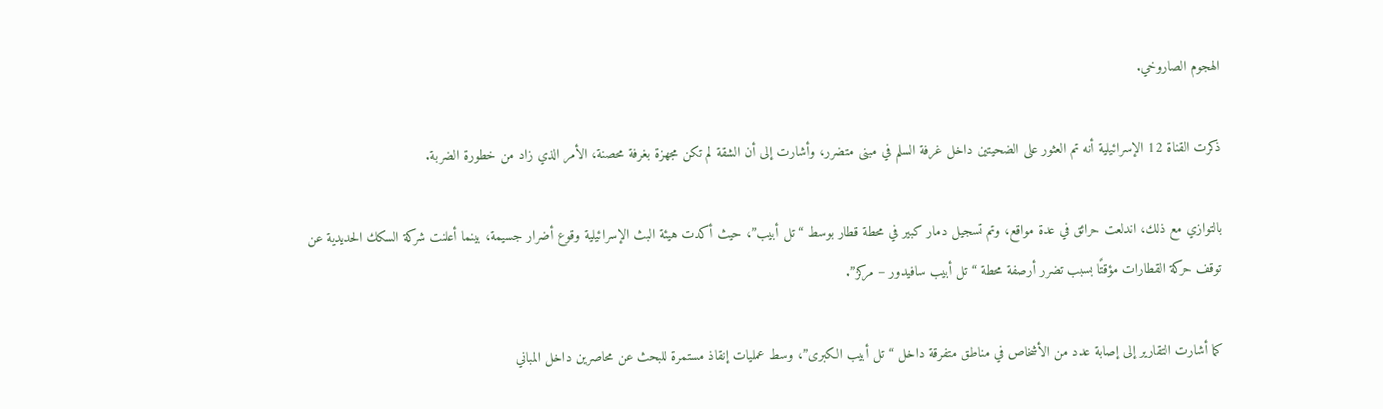الهجوم الصاروخي.

ذكرت القناة 12 الإسرائيلية أنه تم العثور على الضحيتين داخل غرفة السلم في مبنى متضرر، وأشارت إلى أن الشقة لم تكن مجهزة بغرفة محصنة، الأمر الذي زاد من خطورة الضربة.

بالتوازي مع ذلك، اندلعت حرائق في عدة مواقع، وتم تسجيل دمار كبير في محطة قطار بوسط “تل أبيب”، حيث أكدت هيئة البث الإسرائيلية وقوع أضرار جسيمة، بينما أعلنت شركة السكك الحديدية عن توقف حركة القطارات مؤقتًا بسبب تضرر أرصفة محطة “تل أبيب سافيدور – مركز”.

كما أشارت التقارير إلى إصابة عدد من الأشخاص في مناطق متفرقة داخل “تل أبيب الكبرى”، وسط عمليات إنقاذ مستمرة للبحث عن محاصرين داخل المباني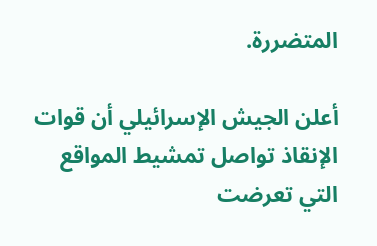المتضررة.

أعلن الجيش الإسرائيلي أن قوات الإنقاذ تواصل تمشيط المواقع التي تعرضت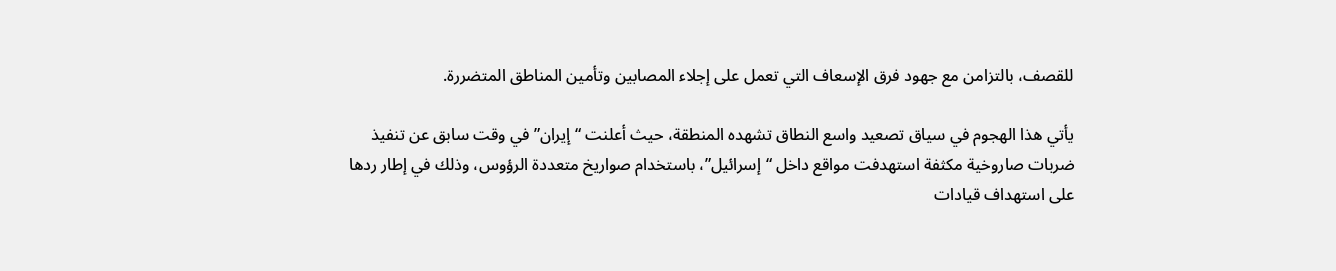للقصف، بالتزامن مع جهود فرق الإسعاف التي تعمل على إجلاء المصابين وتأمين المناطق المتضررة.

يأتي هذا الهجوم في سياق تصعيد واسع النطاق تشهده المنطقة، حيث أعلنت “إيران” في وقت سابق عن تنفيذ ضربات صاروخية مكثفة استهدفت مواقع داخل “إسرائيل”، باستخدام صواريخ متعددة الرؤوس، وذلك في إطار ردها على استهداف قيادات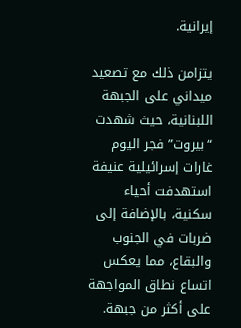إيرانية.

يتزامن ذلك مع تصعيد ميداني على الجبهة اللبنانية، حيث شهدت “بيروت” فجر اليوم غارات إسرائيلية عنيفة استهدفت أحياء سكنية، بالإضافة إلى ضربات في الجنوب والبقاع، مما يعكس اتساع نطاق المواجهة على أكثر من جبهة.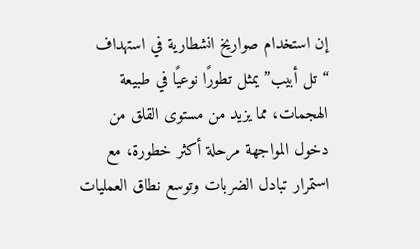إن استخدام صواريخ انشطارية في استهداف “تل أبيب” يمثل تطورًا نوعيًا في طبيعة الهجمات، مما يزيد من مستوى القلق من دخول المواجهة مرحلة أكثر خطورة، مع استمرار تبادل الضربات وتوسع نطاق العمليات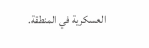العسكرية في المنطقة.